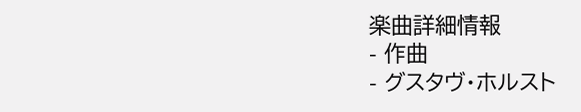楽曲詳細情報
- 作曲
- グスタヴ・ホルスト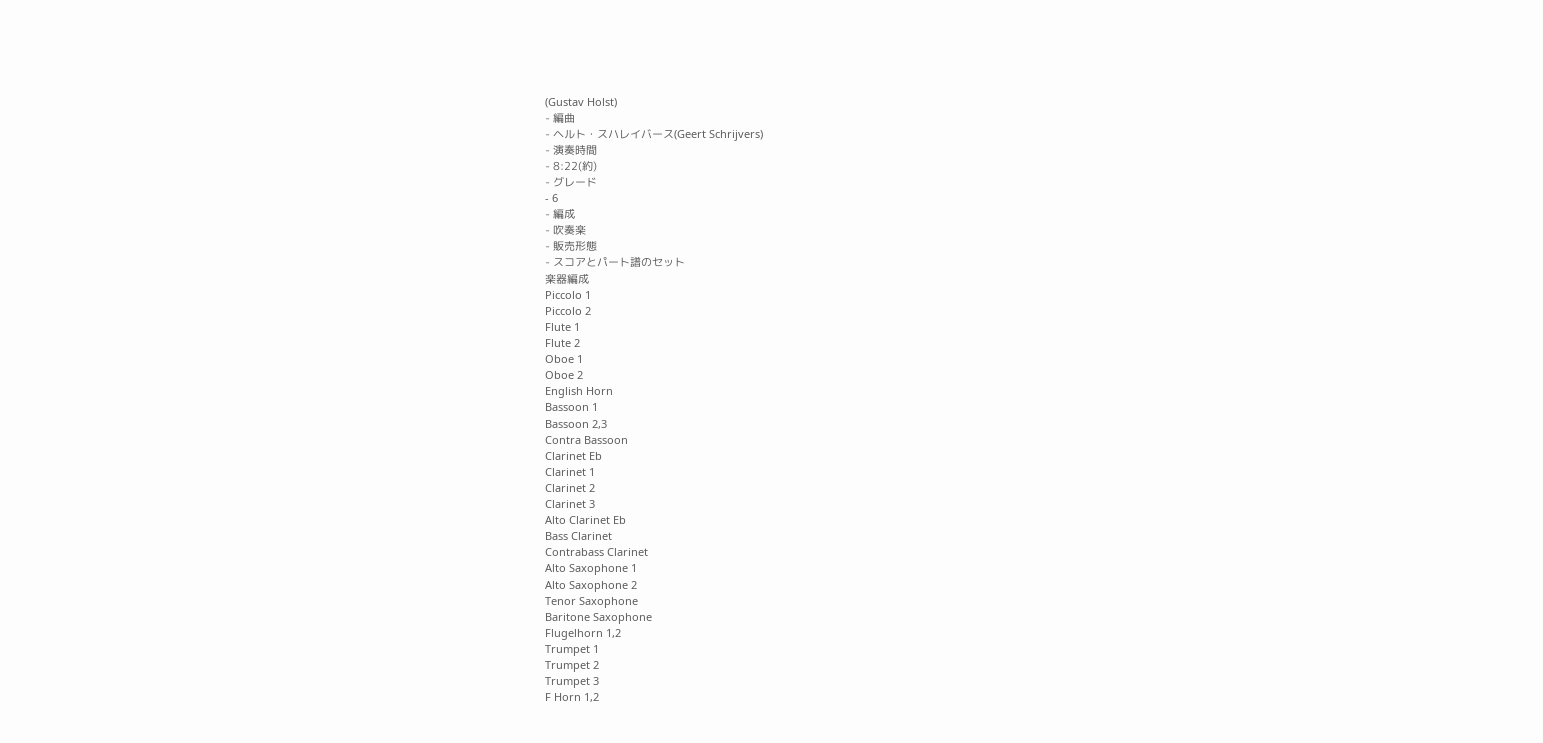(Gustav Holst)
- 編曲
- ヘルト・スハレイバース(Geert Schrijvers)
- 演奏時間
- 8:22(約)
- グレード
- 6
- 編成
- 吹奏楽
- 販売形態
- スコアとパート譜のセット
楽器編成
Piccolo 1
Piccolo 2
Flute 1
Flute 2
Oboe 1
Oboe 2
English Horn
Bassoon 1
Bassoon 2,3
Contra Bassoon
Clarinet Eb
Clarinet 1
Clarinet 2
Clarinet 3
Alto Clarinet Eb
Bass Clarinet
Contrabass Clarinet
Alto Saxophone 1
Alto Saxophone 2
Tenor Saxophone
Baritone Saxophone
Flugelhorn 1,2
Trumpet 1
Trumpet 2
Trumpet 3
F Horn 1,2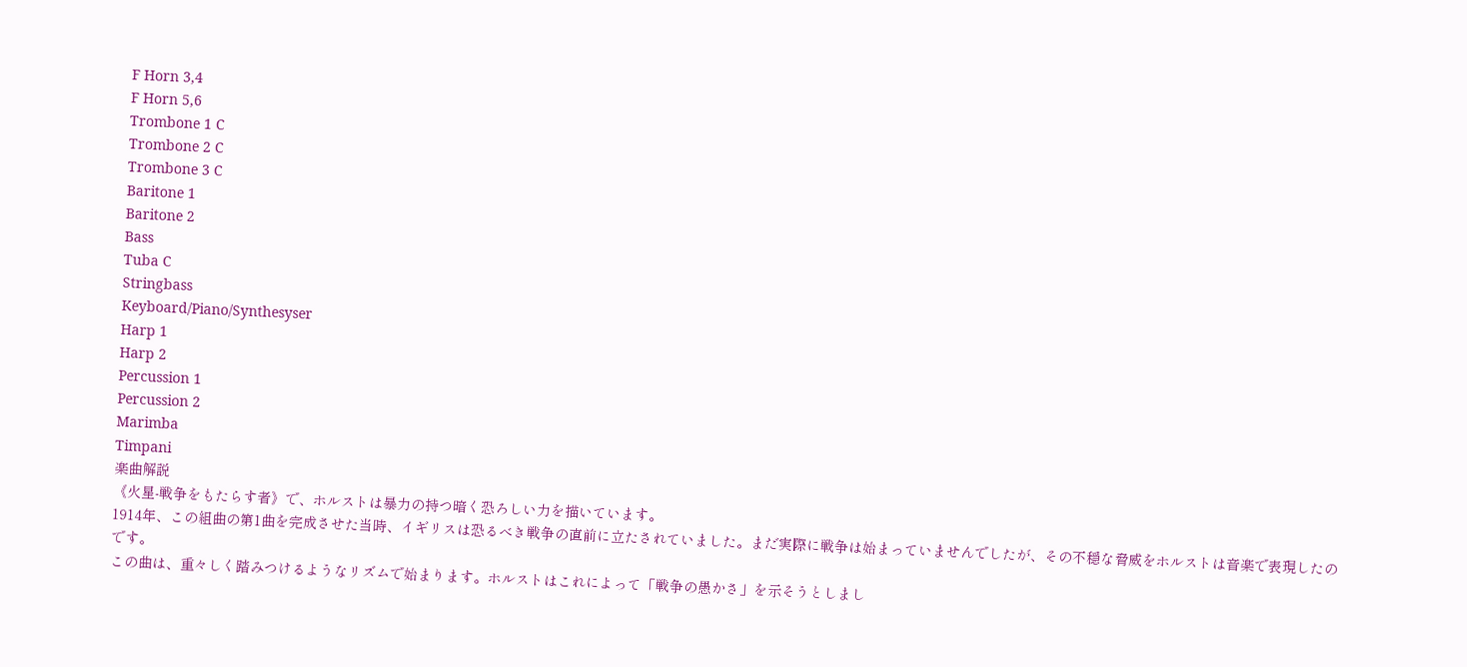F Horn 3,4
F Horn 5,6
Trombone 1 C
Trombone 2 C
Trombone 3 C
Baritone 1
Baritone 2
Bass
Tuba C
Stringbass
Keyboard/Piano/Synthesyser
Harp 1
Harp 2
Percussion 1
Percussion 2
Marimba
Timpani
楽曲解説
《火星-戦争をもたらす者》で、ホルストは暴力の持つ暗く恐ろしい力を描いています。
1914年、この組曲の第1曲を完成させた当時、イギリスは恐るべき戦争の直前に立たされていました。まだ実際に戦争は始まっていませんでしたが、その不穏な脅威をホルストは音楽で表現したのです。
この曲は、重々しく踏みつけるようなリズムで始まります。ホルストはこれによって「戦争の愚かさ」を示そうとしまし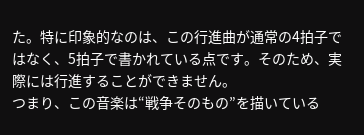た。特に印象的なのは、この行進曲が通常の4拍子ではなく、5拍子で書かれている点です。そのため、実際には行進することができません。
つまり、この音楽は“戦争そのもの”を描いている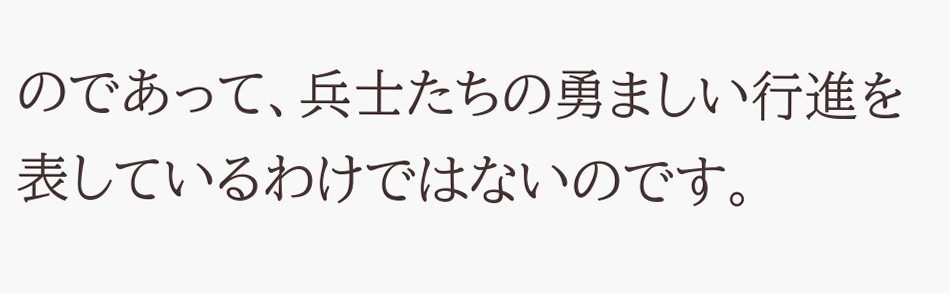のであって、兵士たちの勇ましい行進を表しているわけではないのです。